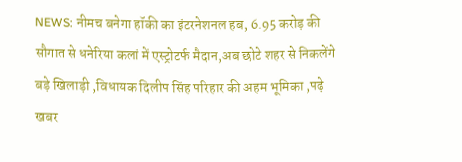NEWS: नीमच बनेगा हॉकी का इंटरनेशनल हब, 6.95 करोड़ की सौगात से धनेरिया कलां में एस्ट्रोटर्फ मैदान,अब छोटे शहर से निकलेंगे बड़े खिलाड़ी ,विधायक दिलीप सिंह परिहार की अहम भूमिका ,पढ़े खबर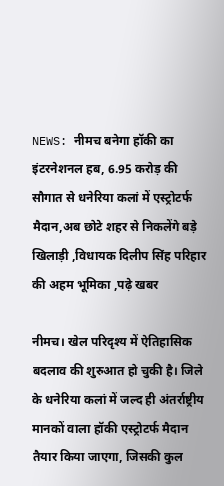NEWS: नीमच बनेगा हॉकी का इंटरनेशनल हब, 6.95 करोड़ की सौगात से धनेरिया कलां में एस्ट्रोटर्फ मैदान,अब छोटे शहर से निकलेंगे बड़े खिलाड़ी ,विधायक दिलीप सिंह परिहार की अहम भूमिका ,पढ़े खबर

नीमच। खेल परिदृश्य में ऐतिहासिक बदलाव की शुरुआत हो चुकी है। जिले के धनेरिया कलां में जल्द ही अंतर्राष्ट्रीय मानकों वाला हॉकी एस्ट्रोटर्फ मैदान तैयार किया जाएगा, जिसकी कुल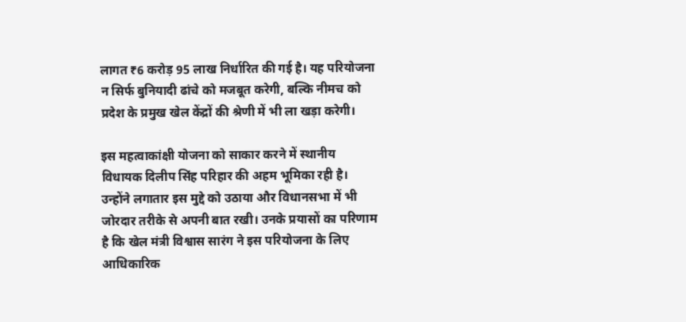लागत ₹6 करोड़ 95 लाख निर्धारित की गई है। यह परियोजना न सिर्फ बुनियादी ढांचे को मजबूत करेगी, बल्कि नीमच को प्रदेश के प्रमुख खेल केंद्रों की श्रेणी में भी ला खड़ा करेगी।

इस महत्वाकांक्षी योजना को साकार करने में स्थानीय विधायक दिलीप सिंह परिहार की अहम भूमिका रही है। उन्होंने लगातार इस मुद्दे को उठाया और विधानसभा में भी जोरदार तरीके से अपनी बात रखी। उनके प्रयासों का परिणाम है कि खेल मंत्री विश्वास सारंग ने इस परियोजना के लिए आधिकारिक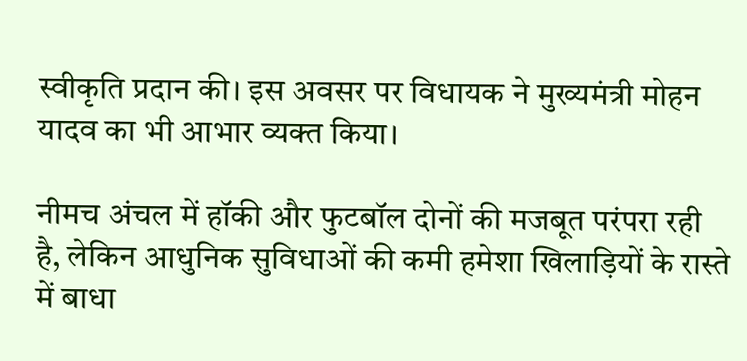स्वीकृति प्रदान की। इस अवसर पर विधायक ने मुख्यमंत्री मोहन यादव का भी आभार व्यक्त किया।

नीमच अंचल में हॉकी और फुटबॉल दोनों की मजबूत परंपरा रही है, लेकिन आधुनिक सुविधाओं की कमी हमेशा खिलाड़ियों के रास्ते में बाधा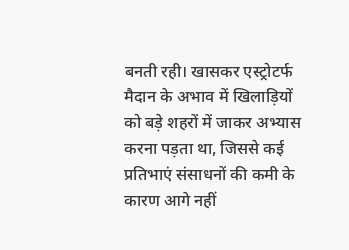बनती रही। खासकर एस्ट्रोटर्फ मैदान के अभाव में खिलाड़ियों को बड़े शहरों में जाकर अभ्यास करना पड़ता था, जिससे कई प्रतिभाएं संसाधनों की कमी के कारण आगे नहीं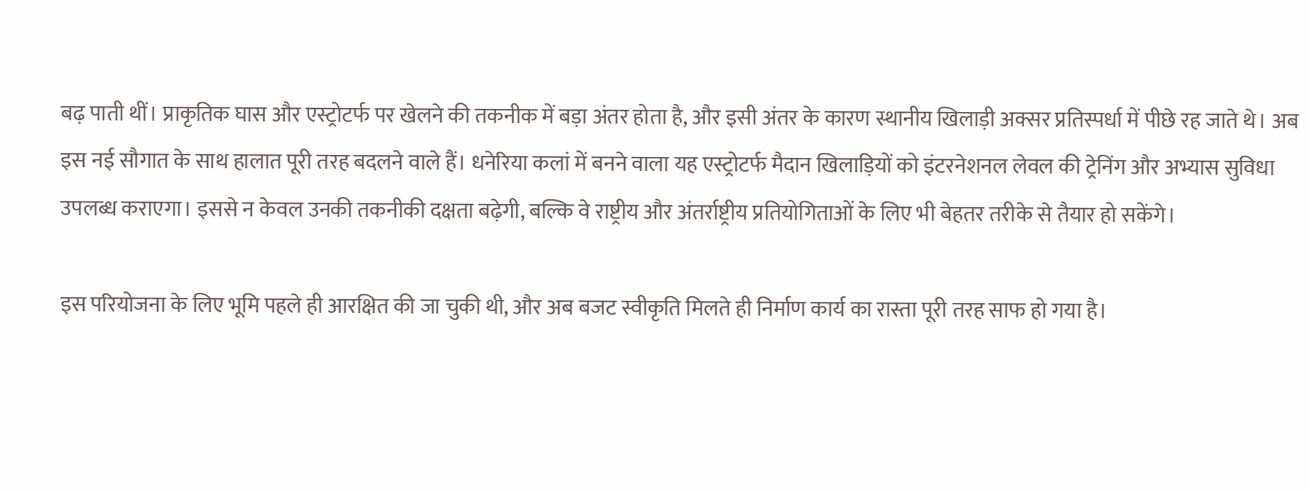बढ़ पाती थीं। प्राकृतिक घास और एस्ट्रोटर्फ पर खेलने की तकनीक में बड़ा अंतर होता है, और इसी अंतर के कारण स्थानीय खिलाड़ी अक्सर प्रतिस्पर्धा में पीछे रह जाते थे। अब इस नई सौगात के साथ हालात पूरी तरह बदलने वाले हैं। धनेरिया कलां में बनने वाला यह एस्ट्रोटर्फ मैदान खिलाड़ियों को इंटरनेशनल लेवल की ट्रेनिंग और अभ्यास सुविधा उपलब्ध कराएगा। इससे न केवल उनकी तकनीकी दक्षता बढ़ेगी, बल्कि वे राष्ट्रीय और अंतर्राष्ट्रीय प्रतियोगिताओं के लिए भी बेहतर तरीके से तैयार हो सकेंगे।

इस परियोजना के लिए भूमि पहले ही आरक्षित की जा चुकी थी, और अब बजट स्वीकृति मिलते ही निर्माण कार्य का रास्ता पूरी तरह साफ हो गया है।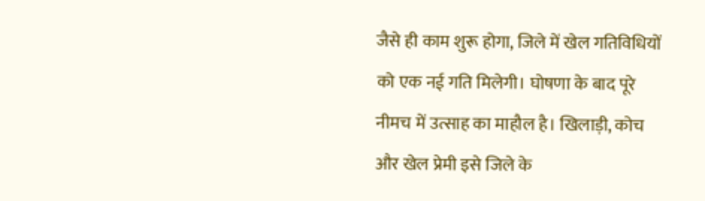जैसे ही काम शुरू होगा, जिले में खेल गतिविधियों को एक नई गति मिलेगी। घोषणा के बाद पूरे नीमच में उत्साह का माहौल है। खिलाड़ी, कोच और खेल प्रेमी इसे जिले के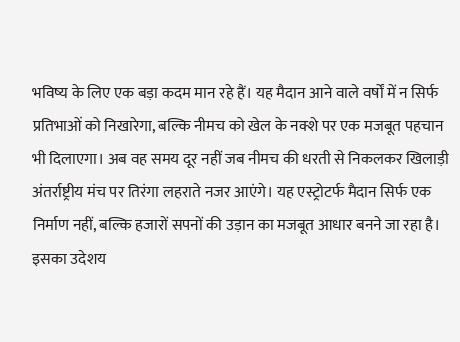भविष्य के लिए एक बड़ा कदम मान रहे हैं। यह मैदान आने वाले वर्षों में न सिर्फ प्रतिभाओं को निखारेगा, बल्कि नीमच को खेल के नक्शे पर एक मजबूत पहचान भी दिलाएगा। अब वह समय दूर नहीं जब नीमच की धरती से निकलकर खिलाड़ी अंतर्राष्ट्रीय मंच पर तिरंगा लहराते नजर आएंगे। यह एस्ट्रोटर्फ मैदान सिर्फ एक निर्माण नहीं, बल्कि हजारों सपनों की उड़ान का मजबूत आधार बनने जा रहा है। इसका उदेशय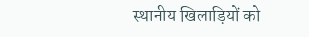स्थानीय खिलाड़ियों को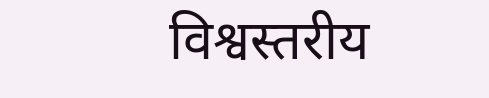विश्वस्तरीय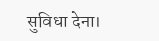सुविधा देना।